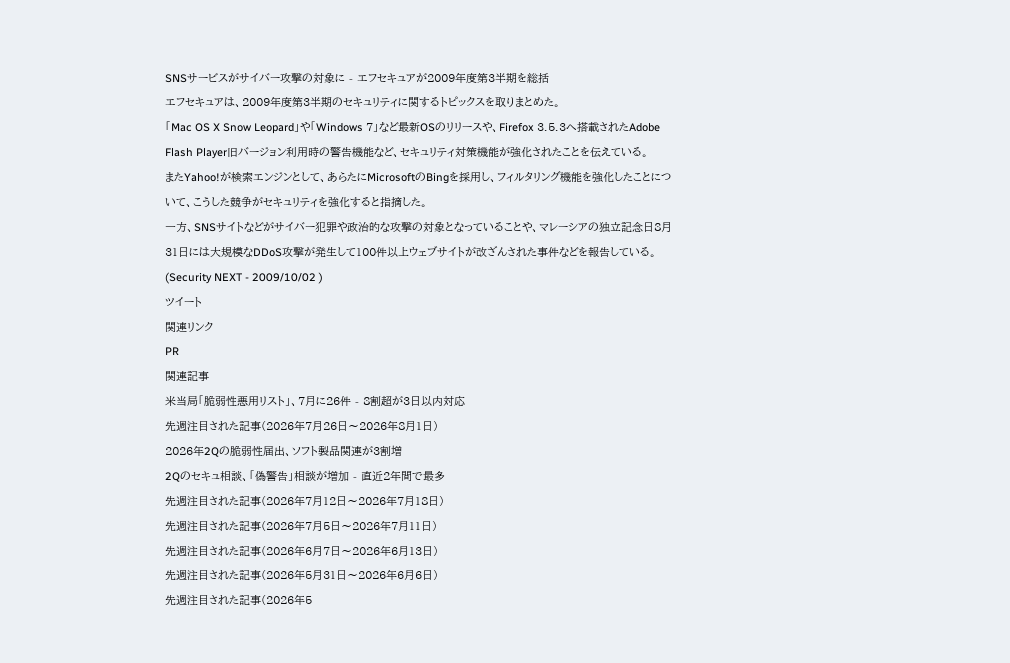SNSサービスがサイバー攻撃の対象に - エフセキュアが2009年度第3半期を総括
エフセキュアは、2009年度第3半期のセキュリティに関するトピックスを取りまとめた。
「Mac OS X Snow Leopard」や「Windows 7」など最新OSのリリースや、Firefox 3.5.3へ搭載されたAdobe Flash Player旧バージョン利用時の警告機能など、セキュリティ対策機能が強化されたことを伝えている。
またYahoo!が検索エンジンとして、あらたにMicrosoftのBingを採用し、フィルタリング機能を強化したことについて、こうした競争がセキュリティを強化すると指摘した。
一方、SNSサイトなどがサイバー犯罪や政治的な攻撃の対象となっていることや、マレーシアの独立記念日8月31日には大規模なDDoS攻撃が発生して100件以上ウェブサイトが改ざんされた事件などを報告している。
(Security NEXT - 2009/10/02 )
ツイート
関連リンク
PR
関連記事
米当局「脆弱性悪用リスト」、7月に26件 - 8割超が3日以内対応
先週注目された記事(2026年7月26日〜2026年8月1日)
2026年2Qの脆弱性届出、ソフト製品関連が3割増
2Qのセキュ相談、「偽警告」相談が増加 - 直近2年間で最多
先週注目された記事(2026年7月12日〜2026年7月18日)
先週注目された記事(2026年7月5日〜2026年7月11日)
先週注目された記事(2026年6月7日〜2026年6月13日)
先週注目された記事(2026年5月31日〜2026年6月6日)
先週注目された記事(2026年5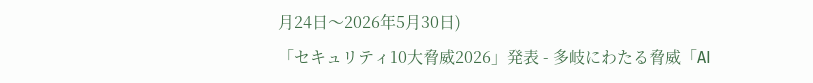月24日〜2026年5月30日)
「セキュリティ10大脅威2026」発表 - 多岐にわたる脅威「AI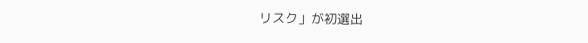リスク」が初選出